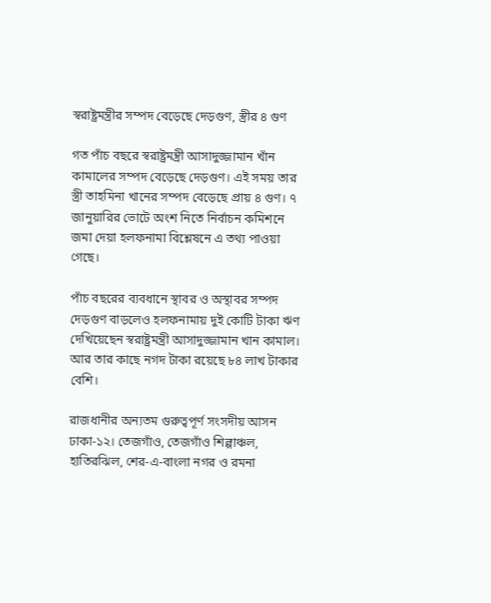স্বরাষ্ট্রমন্ত্রীর সম্পদ বেড়েছে দেড়গুণ, স্ত্রীর ৪ গুণ

গত পাঁচ বছরে স্বরাষ্ট্রমন্ত্রী আসাদুজ্জামান খাঁন কামালের সম্পদ বেড়েছে দেড়গুণ। এই সময় তার স্ত্রী তাহমিনা খানের সম্পদ বেড়েছে প্রায় ৪ গুণ। ৭ জানুয়ারির ভোটে অংশ নিতে নির্বাচন কমিশনে জমা দেয়া হলফনামা বিশ্লেষনে এ তথ্য পাওয়া গেছে।

পাঁচ বছরের ব্যবধানে স্থাবর ও অস্থাবর সম্পদ দেড়গুণ বাড়লেও হলফনামায় দুই কোটি টাকা ঋণ দেখিয়েছেন স্বরাষ্ট্রমন্ত্রী আসাদুজ্জামান খান কামাল। আর তার কাছে নগদ টাকা রয়েছে ৮৪ লাখ টাকার বেশি।

রাজধানীর অন্যতম গুরুত্বপূর্ণ সংসদীয় আসন ঢাকা-১২। তেজগাঁও, তেজগাঁও শিল্পাঞ্চল, হাতিরঝিল, শের-এ-বাংলা নগর ও রমনা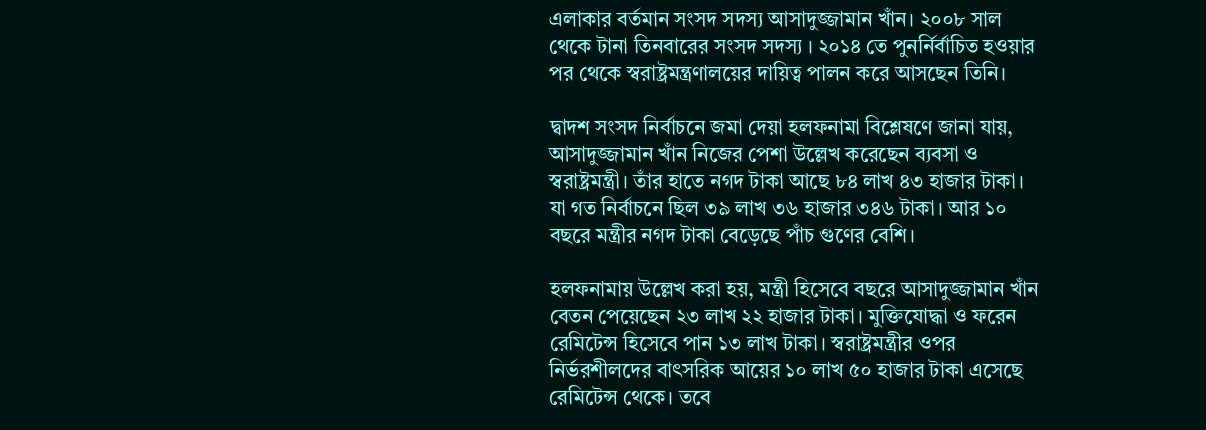এলাকার বর্তমান সংসদ সদস্য আসাদুজ্জামান খাঁন। ২০০৮ সাল থেকে টানা তিনবারের সংসদ সদস্য । ২০১৪ তে পুনর্নির্বাচিত হওয়ার পর থেকে স্বরাষ্ট্রমন্ত্রণালয়ের দায়িত্ব পালন করে আসছেন তিনি।

দ্বাদশ সংসদ নির্বাচনে জমা দেয়া হলফনামা বিশ্লেষণে জানা যায়, আসাদুজ্জামান খাঁন নিজের পেশা উল্লেখ করেছেন ব্যবসা ও স্বরাষ্ট্রমন্ত্রী। তাঁর হাতে নগদ টাকা আছে ৮৪ লাখ ৪৩ হাজার টাকা। যা গত নির্বাচনে ছিল ৩৯ লাখ ৩৬ হাজার ৩৪৬ টাকা। আর ১০ বছরে মন্ত্রীর নগদ টাকা বেড়েছে পাঁচ গুণের বেশি।

হলফনামায় উল্লেখ করা হয়, মন্ত্রী হিসেবে বছরে আসাদুজ্জামান খাঁন বেতন পেয়েছেন ২৩ লাখ ২২ হাজার টাকা। মুক্তিযোদ্ধা ও ফরেন রেমিটেন্স হিসেবে পান ১৩ লাখ টাকা। স্বরাষ্ট্রমন্ত্রীর ওপর নির্ভরশীলদের বাৎসরিক আয়ের ১০ লাখ ৫০ হাজার টাকা এসেছে রেমিটেন্স থেকে। তবে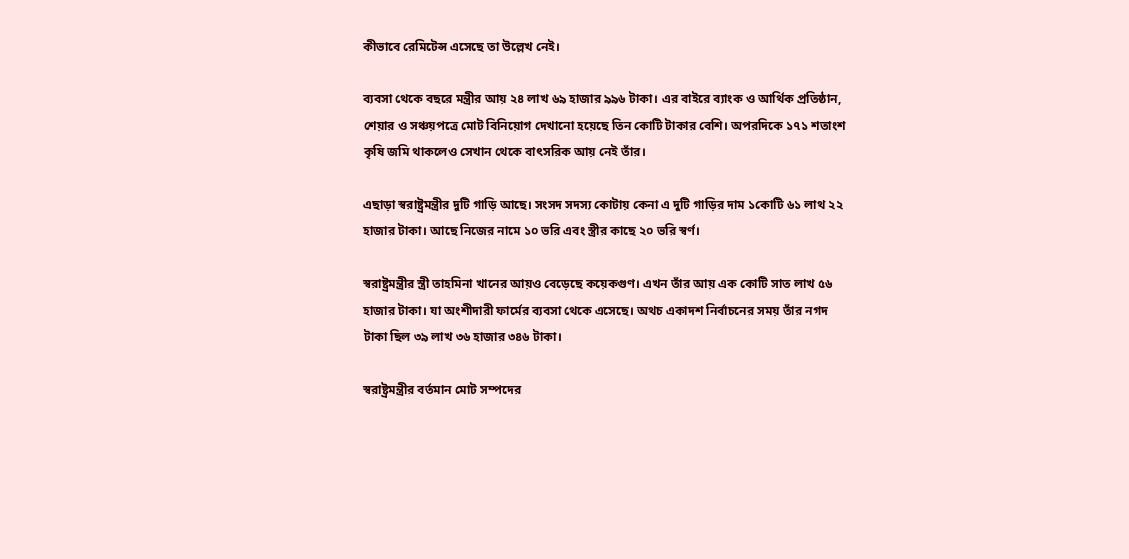কীভাবে রেমিটেন্স এসেছে তা উল্লেখ নেই।

ব্যবসা থেকে বছরে মন্ত্রীর আয় ২৪ লাখ ৬৯ হাজার ৯৯৬ টাকা। এর বাইরে ব্যাংক ও আর্থিক প্রতিষ্ঠান, শেয়ার ও সঞ্চয়পত্রে মোট বিনিয়োগ দেখানো হয়েছে তিন কোটি টাকার বেশি। অপরদিকে ১৭১ শতাংশ কৃষি জমি থাকলেও সেখান থেকে বাৎসরিক আয় নেই তাঁর।

এছাড়া স্বরাষ্ট্রমন্ত্রীর দুটি গাড়ি আছে। সংসদ সদস্য কোটায় কেনা এ দুটি গাড়ির দাম ১কোটি ৬১ লাথ ২২ হাজার টাকা। আছে নিজের নামে ১০ ভরি এবং স্ত্রীর কাছে ২০ ভরি স্বর্ণ।

স্বরাষ্ট্রমন্ত্রীর স্ত্রী তাহমিনা খানের আয়ও বেড়েছে কয়েকগুণ। এখন তাঁর আয় এক কোটি সাত লাখ ৫৬ হাজার টাকা। যা অংশীদারী ফার্মের ব্যবসা থেকে এসেছে। অথচ একাদশ নির্বাচনের সময় তাঁর নগদ টাকা ছিল ৩৯ লাখ ৩৬ হাজার ৩৪৬ টাকা।

স্বরাষ্ট্রমন্ত্রীর বর্তমান মোট সম্পদের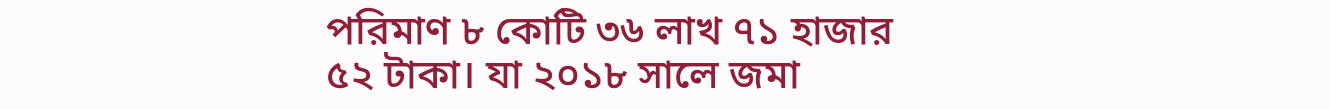পরিমাণ ৮ কোটি ৩৬ লাখ ৭১ হাজার ৫২ টাকা। যা ২০১৮ সালে জমা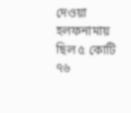দেওয়া হলফনামায় ছিল ৫ কোটি ৭৬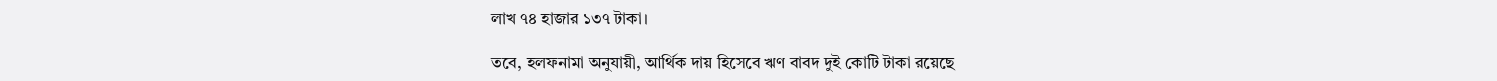লাখ ৭৪ হাজার ১৩৭ টাকা।

তবে, হলফনামা অনুযায়ী, আর্থিক দায় হিসেবে ঋণ বাবদ দুই কোটি টাকা রয়েছে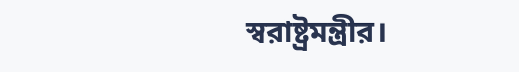স্বরাষ্ট্রমন্ত্রীর।